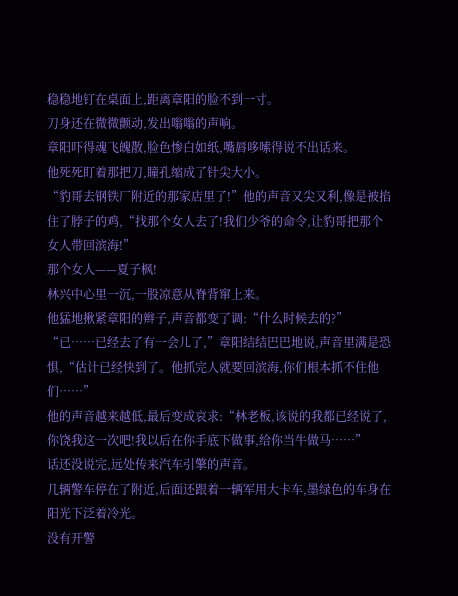稳稳地钉在桌面上,距离章阳的脸不到一寸。
刀身还在微微颤动,发出嗡嗡的声响。
章阳吓得魂飞魄散,脸色惨白如纸,嘴唇哆嗦得说不出话来。
他死死盯着那把刀,瞳孔缩成了针尖大小。
“豹哥去钢铁厂附近的那家店里了!”他的声音又尖又利,像是被掐住了脖子的鸡,“找那个女人去了!我们少爷的命令,让豹哥把那个女人带回滨海!”
那个女人——夏子枫!
林兴中心里一沉,一股凉意从脊背窜上来。
他猛地揪紧章阳的辫子,声音都变了调:“什么时候去的?”
“已……已经去了有一会儿了,”章阳结结巴巴地说,声音里满是恐惧,“估计已经快到了。他抓完人就要回滨海,你们根本抓不住他们……”
他的声音越来越低,最后变成哀求:“林老板,该说的我都已经说了,你饶我这一次吧!我以后在你手底下做事,给你当牛做马……”
话还没说完,远处传来汽车引擎的声音。
几辆警车停在了附近,后面还跟着一辆军用大卡车,墨绿色的车身在阳光下泛着冷光。
没有开警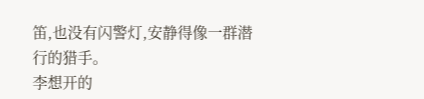笛,也没有闪警灯,安静得像一群潜行的猎手。
李想开的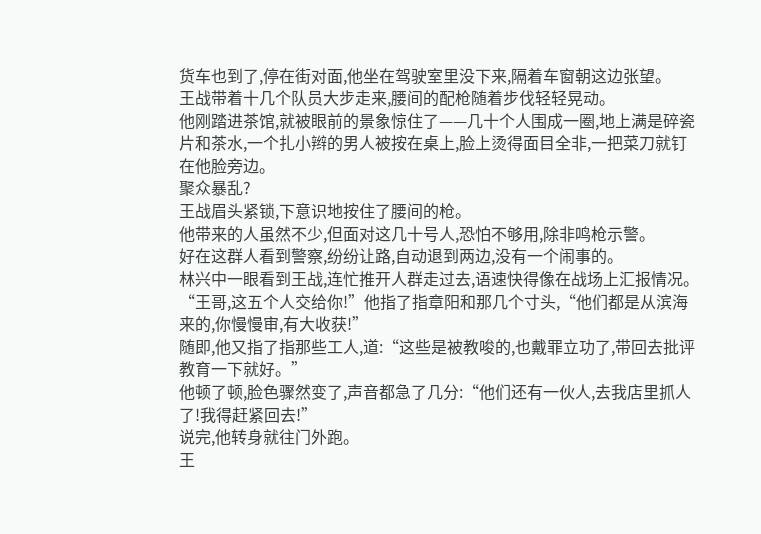货车也到了,停在街对面,他坐在驾驶室里没下来,隔着车窗朝这边张望。
王战带着十几个队员大步走来,腰间的配枪随着步伐轻轻晃动。
他刚踏进茶馆,就被眼前的景象惊住了——几十个人围成一圈,地上满是碎瓷片和茶水,一个扎小辫的男人被按在桌上,脸上烫得面目全非,一把菜刀就钉在他脸旁边。
聚众暴乱?
王战眉头紧锁,下意识地按住了腰间的枪。
他带来的人虽然不少,但面对这几十号人,恐怕不够用,除非鸣枪示警。
好在这群人看到警察,纷纷让路,自动退到两边,没有一个闹事的。
林兴中一眼看到王战,连忙推开人群走过去,语速快得像在战场上汇报情况。
“王哥,这五个人交给你!”他指了指章阳和那几个寸头,“他们都是从滨海来的,你慢慢审,有大收获!”
随即,他又指了指那些工人,道:“这些是被教唆的,也戴罪立功了,带回去批评教育一下就好。”
他顿了顿,脸色骤然变了,声音都急了几分:“他们还有一伙人,去我店里抓人了!我得赶紧回去!”
说完,他转身就往门外跑。
王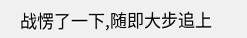战愣了一下,随即大步追上